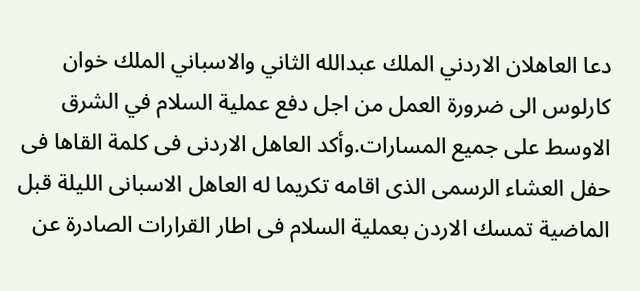دعا العاهلان الاردني الملك عبدالله الثاني والاسباني الملك خوان كارلوس الى ضرورة العمل من اجل دفع عملية السلام في الشرق الاوسط على جميع المسارات.وأكد العاهل الاردنى فى كلمة القاها فى حفل العشاء الرسمى الذى اقامه تكريما له العاهل الاسبانى الليلة قبل الماضية تمسك الاردن بعملية السلام فى اطار القرارات الصادرة عن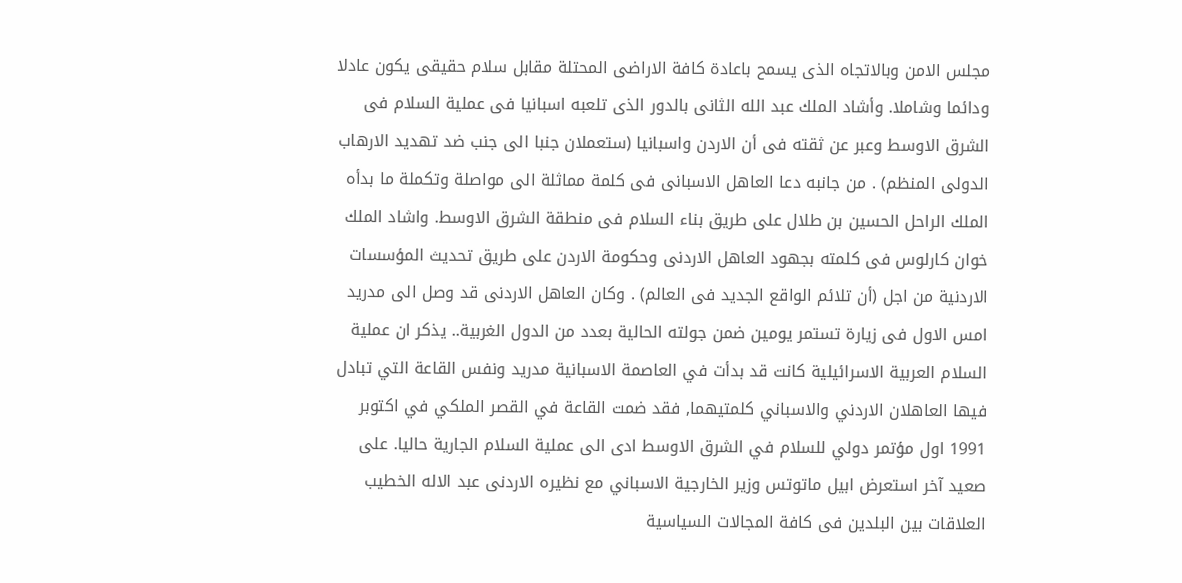مجلس الامن وبالاتجاه الذى يسمح باعادة كافة الاراضى المحتلة مقابل سلام حقيقى يكون عادلا ودائما وشاملا. وأشاد الملك عبد الله الثانى بالدور الذى تلعبه اسبانيا فى عملية السلام فى الشرق الاوسط وعبر عن ثقته فى أن الاردن واسبانيا (ستعملان جنبا الى جنب ضد تهديد الارهاب الدولى المنظم) . من جانبه دعا العاهل الاسبانى فى كلمة مماثلة الى مواصلة وتكملة ما بدأه الملك الراحل الحسين بن طلال على طريق بناء السلام فى منطقة الشرق الاوسط. واشاد الملك خوان كارلوس فى كلمته بجهود العاهل الاردنى وحكومة الاردن على طريق تحديث المؤسسات الاردنية من اجل (أن تلائم الواقع الجديد فى العالم) . وكان العاهل الاردنى قد وصل الى مدريد امس الاول فى زيارة تستمر يومين ضمن جولته الحالية بعدد من الدول الغربية.. يذكر ان عملية السلام العربية الاسرائيلية كانت قد بدأت في العاصمة الاسبانية مدريد ونفس القاعة التي تبادل فيها العاهلان الاردني والاسباني كلمتيهما, فقد ضمت القاعة في القصر الملكي في اكتوبر 1991 اول مؤتمر دولي للسلام في الشرق الاوسط ادى الى عملية السلام الجارية حاليا. على صعيد آخر استعرض ابيل ماتوتس وزير الخارجية الاسباني مع نظيره الاردنى عبد الاله الخطيب العلاقات بين البلدين فى كافة المجالات السياسية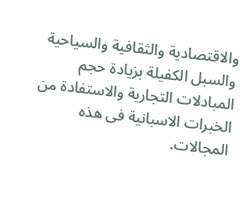والاقتصادية والثقافية والسياحية والسبل الكفيلة بزيادة حجم المبادلات التجارية والاستفادة من الخبرات الاسبانية فى هذه المجالات.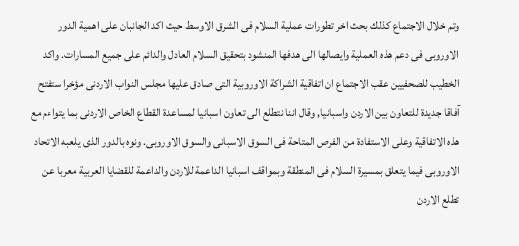وتم خلال الاجتماع كذلك بحث اخر تطورات عملية السلام فى الشرق الاوسط حيث اكد الجانبان على اهمية الدور الاوروبى فى دعم هذه العملية وايصالها الى هدفها المنشود بتحقيق السلام العادل والدائم على جميع المسارات. واكد الخطيب للصحفيين عقب الاجتماع ان اتفاقية الشراكة الاوروبية التى صادق عليها مجلس النواب الاردنى مؤخرا ستفتح آفاقا جديدة للتعاون بين الاردن واسبانيا, وقال اننا نتطلع الى تعاون اسبانيا لمساعدة القطاع الخاص الاردنى بما يتواءم مع هذه الاتفاقية وعلى الاستفادة من الفرص المتاحة فى السوق الاسبانى والسوق الاوروبى. ونوه بالدور الذى يلعبه الاتحاد الاوروبى فيما يتعلق بمسيرة السلام فى المنطقة وبمواقف اسبانيا الداعمة للاردن والداعمة للقضايا العربية معربا عن تطلع الاردن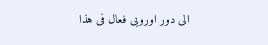الى دور اوروبى فعال فى هذا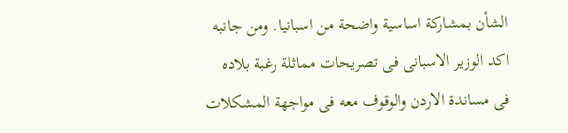الشأن بمشاركة اساسية واضحة من اسبانيا. ومن جانبه اكد الوزير الاسبانى فى تصريحات مماثلة رغبة بلاده فى مساندة الاردن والوقوف معه فى مواجهة المشكلات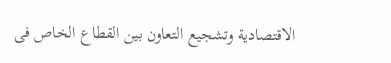الاقتصادية وتشجيع التعاون بين القطاع الخاص فى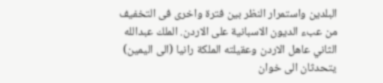البلدين واستمرار النظر بين فترة واخرى فى التخفيف من عبء الديون الاسبانية على الاردن. الملك عبدالله الثاني عاهل الاردن وعقيلته الملكة رانيا (الى اليمين) يتحدثان الى خوان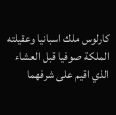كارلوس ملك اسبانيا وعقيلته الملكة صوفيا قبل العشاء الذي اقيم على شرفهما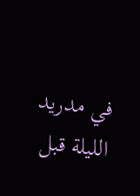في مدريد الليلة قبل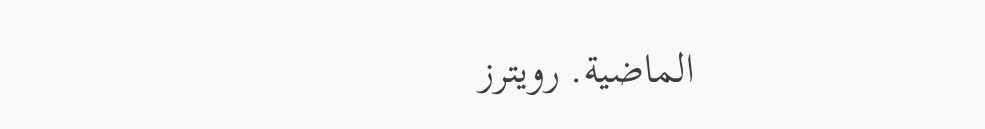الماضية. رويترز